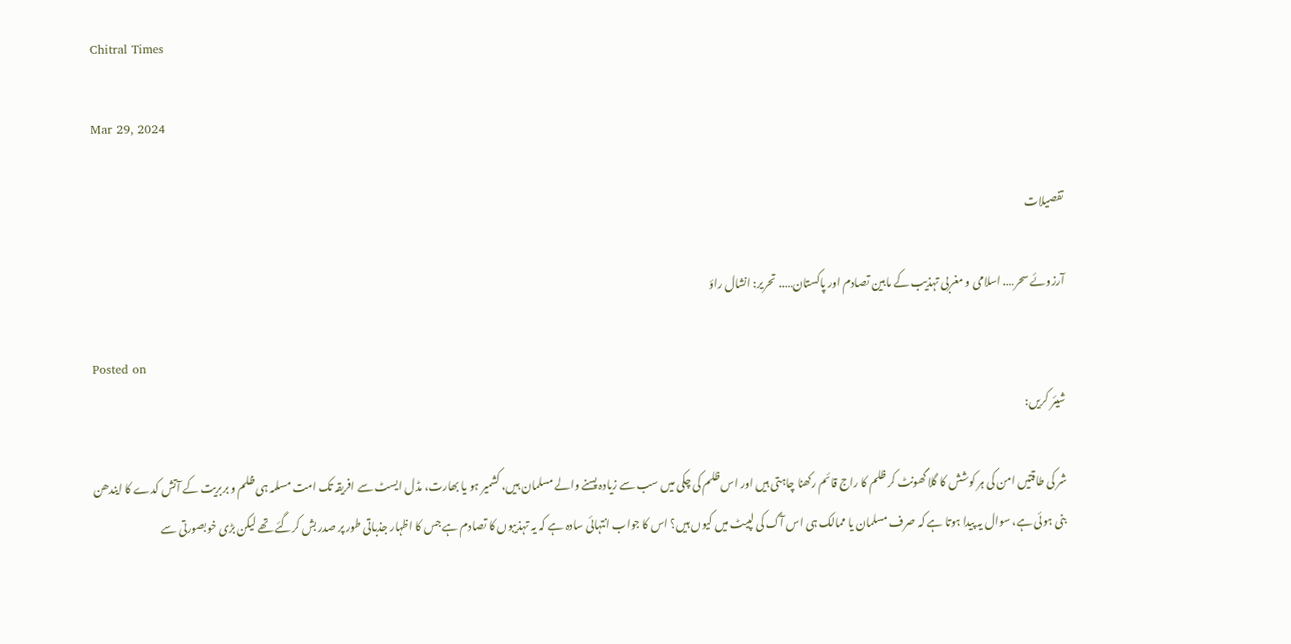Chitral Times

Mar 29, 2024

تفصيلات

آرزوئے سحر…. اسلامی و مغربی تہذیب کے مابین تصادم اور پاکستان….. تحریر: انشال راؤ

Posted on
شیئر کریں:

شر کی طاقتیں امن کی ہر کوشش کا گلا گھونٹ کر ظلم کا راج قائم رکھنا چاہتی ہیں اور اس ظلم کی چکی میں سب سے زیادہ پسنے والے مسلمان ہیں، کشمیر ہو یا بھارت، مڈل ایسٹ سے افریقہ تک امت مسلمہ ہی ظلم و بربریت کے آتش کدے کا ایندھن بنی ہوئی ہے، سوال یہ پیدا ہوتا ہے کہ صرف مسلمان یا ممالک ہی اس آگ کی لپیٹ میں کیوں ہیں؟ اس کا جواب انتہائی سادہ ہے کہ یہ تہذیبوں کا تصادم ہے جس کا اظہار جذباتی طور پر صدر بش کرگئے تھے لیکن بڑی خوبصورتی سے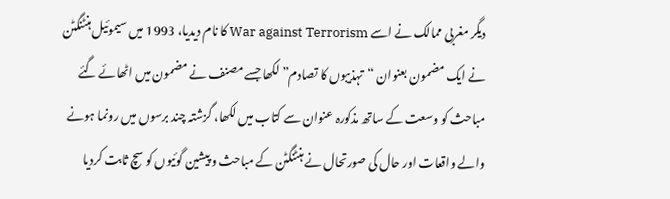دیگر مغربی ممالک نے اسے War against Terrorism کا نام دیدیا، 1993 میں سیموئیل ہنٹنگٹن نے ایک مضمون بعنوان “تہذیبوں کا تصادم” لکھا جسے مصنف نے مضمون میں اٹھائے گئے مباحث کو وسعت کے ساتھ مذکورہ عنوان سے کتاب میں لکھا، گزشتہ چند برسوں میں رونما ہونے والے واقعات اور حال کی صورتحال نے ہنٹنگٹن کے مباحث و پیشین گوئیوں کو سچ ثابت کردیا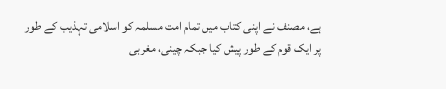ہے، مصنف نے اپنی کتاب میں تمام امت مسلمہ کو اسلامی تہذیب کے طور پر ایک قوم کے طور پیش کیا جبکہ چینی، مغربی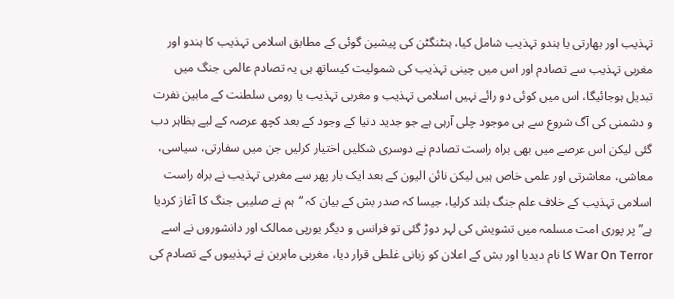تہذیب اور بھارتی یا ہندو تہذیب شامل کیا، ہنٹنگٹن کی پیشین گوئی کے مطابق اسلامی تہذیب کا ہندو اور مغربی تہذیب سے تصادم اور اس میں چینی تہذیب کی شمولیت کیساتھ ہی یہ تصادم عالمی جنگ میں تبدیل ہوجائیگا، اس میں کوئی دو رائے نہیں اسلامی تہذیب و مغربی تہذیب یا رومی سلطنت کے مابین نفرت و دشمنی کی آگ شروع سے ہی موجود چلی آرہی ہے جو جدید دنیا کے وجود کے بعد کچھ عرصہ کے لیے بظاہر دب گئی لیکن اس عرصے میں بھی براہ راست تصادم نے دوسری شکلیں اختیار کرلیں جن میں سفارتی، سیاسی، معاشی، معاشرتی اور علمی خاص ہیں لیکن نائن الیون کے بعد ایک بار پھر سے مغربی تہذیب نے براہ راست اسلامی تہذیب کے خلاف علم جنگ بلند کرلیا، جیسا کہ صدر بش کے بیان کہ “ہم نے صلیبی جنگ کا آغاز کردیا ہے” پر پوری امت مسلمہ میں تشویش کی لہر دوڑ گئی تو فرانس و دیگر یورپی ممالک اور دانشوروں نے اسے War On Terror کا نام دیدیا اور بش کے اعلان کو زبانی غلطی قرار دیا، مغربی ماہرین نے تہذیبوں کے تصادم کی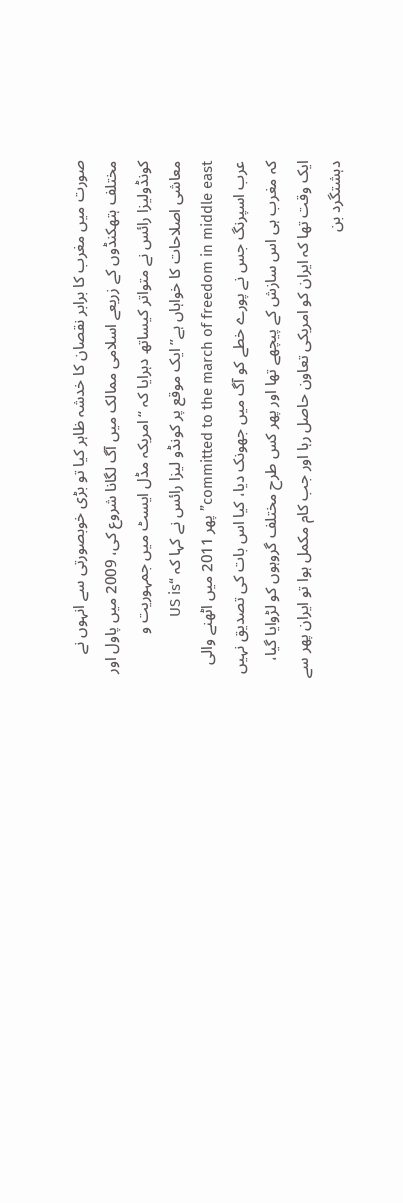صورت میں مغرب کا برابر نقصان کا خدشہ ظاہر کیا تو بڑی خوبصورتی سے انہوں نے مختلف ہتھکنڈوں کے زریعے اسلامی ممالک میں آگ لگانا شروع کی، 2009 میں پاول اور کونڈولیزا رائس نے متواتر کیساتھ دہرایا کہ “امریکہ مڈل ایسٹ میں جمہوریت و معاشی اصلاحات کا خواہاں ہے” ایک موقع پر کونڈو لیزا رائس نے کہا کہ “US is committed to the march of freedom in middle east” پھر 2011 میں اٹھنے والی عرب اسپرنگ جس نے پورے خطے کو آگ میں جھونک دیا، کیا اس بات کی تصدیق نہیں کہ مغرب ہی اس سازش کے پیچھے تھا اور پھر کس طرح مختلف گروہوں کو لڑوایا گیا، ایک وقت تھا کہ ایران کو امریکی تعاون حاصل رہا اور جب کام مکمل ہوا تو ایران پھر سے دہشتگرد بن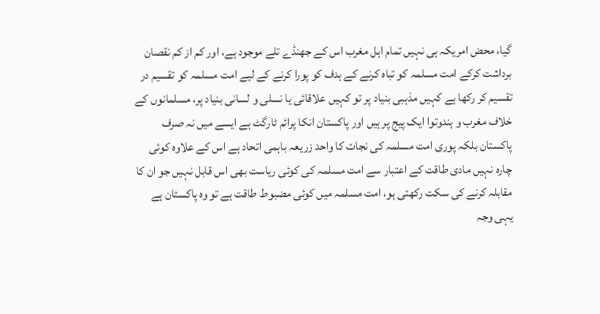گیا، محض امریکہ ہی نہیں تمام اہل مغرب اس کے جھنڈے تلے موجود ہے، اور کم از کم نقصان برداشت کرکے امت مسلمہ کو تباہ کرنے کے ہدف کو پورا کرنے کے لیے امت مسلمہ کو تقسیم در تقسیم کر رکھا ہے کہیں مذہبی بنیاد پر تو کہیں علاقائی یا نسلی و لسانی بنیاد پر، مسلمانوں کے خلاف مغرب و ہندوتوا ایک پیج پر ہیں اور پاکستان انکا پرائم ٹارگٹ ہے ایسے میں نہ صرف پاکستان بلکہ پوری امت مسلمہ کی نجات کا واحد زریعہ باہمی اتحاد ہے اس کے علاوہ کوئی چارہ نہیں مادی طاقت کے اعتبار سے امت مسلمہ کی کوئی ریاست بھی اس قابل نہیں جو ان کا مقابلہ کرنے کی سکت رکھتی ہو، امت مسلمہ میں کوئی مضبوط طاقت ہے تو وہ پاکستان ہے یہی وجہ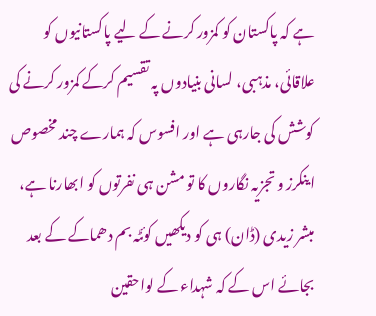ہے کہ پاکستان کو کمزور کرنے کے لیے پاکستانیوں کو علاقائی، مذہبی، لسانی بنیادوں پہ تقسیم کرکے کمزور کرنے کی کوشش کی جارہی ہے اور افسوس کہ ہمارے چند مخصوص اینکرز و تجزیہ نگاروں کا تو مشن ہی نفرتوں کو ابھارنا ہے، مبشر زیدی (ڈان) ہی کو دیکھیں کوئٹہ بم دھماکے کے بعد بجائے اس کے کہ شہداء کے لواحقین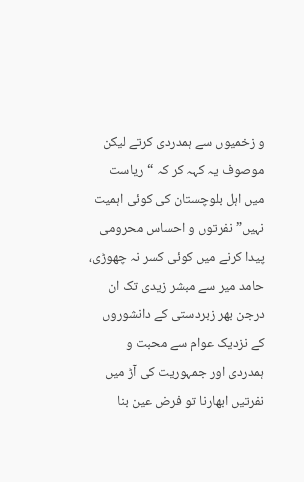و زخمیوں سے ہمدردی کرتے لیکن موصوف یہ کہہ کر کہ “ریاست میں اہل بلوچستان کی کوئی اہمیت نہیں” نفرتوں و احساس محرومی پیدا کرنے میں کوئی کسر نہ چھوڑی، حامد میر سے مبشر زیدی تک ان درجن بھر زبردستی کے دانشوروں کے نزدیک عوام سے محبت و ہمدردی اور جمہوریت کی آڑ میں نفرتیں ابھارنا تو فرض عین بنا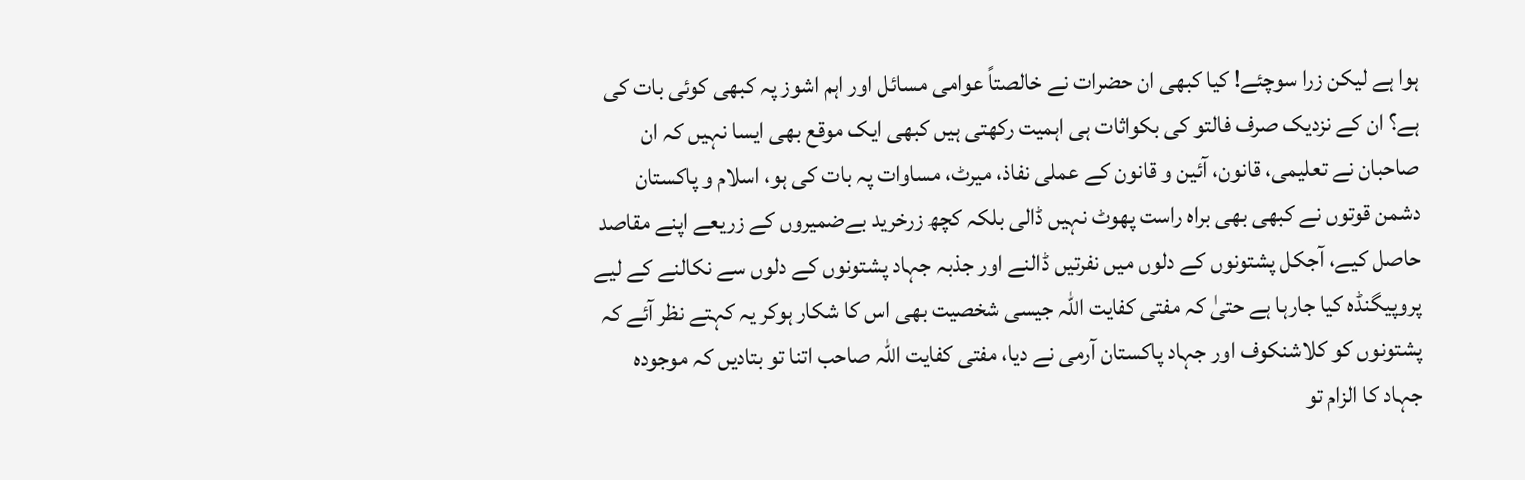ہوا ہے لیکن زرا سوچئے! کیا کبھی ان حضرات نے خالصتاً عوامی مسائل اور اہم اشوز پہ کبھی کوئی بات کی ہے؟ ان کے نزدیک صرف فالتو کی بکواثات ہی اہمیت رکھتی ہیں کبھی ایک موقع بھی ایسا نہیں کہ ان صاحبان نے تعلیمی، قانون، آئین و قانون کے عملی نفاذ، میرٹ، مساوات پہ بات کی ہو، اسلام و پاکستان دشمن قوتوں نے کبھی بھی براہ راست پھوٹ نہیں ڈالی بلکہ کچھ زرخرید بےضمیروں کے زریعے اپنے مقاصد حاصل کیے، آجکل پشتونوں کے دلوں میں نفرتیں ڈالنے اور جذبہ جہاد پشتونوں کے دلوں سے نکالنے کے لیے پروپیگنڈہ کیا جارہا ہے حتیٰ کہ مفتی کفایت اللہ جیسی شخصیت بھی اس کا شکار ہوکر یہ کہتے نظر آئے کہ پشتونوں کو کلاشنکوف اور جہاد پاکستان آرمی نے دیا، مفتی کفایت اللہ صاحب اتنا تو بتادیں کہ موجودہ جہاد کا الزام تو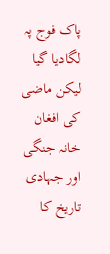پاک فوج پہ لگادیا گیا لیکن ماضی کی افغان خانہ جنگی اور جہادی تاریخ کا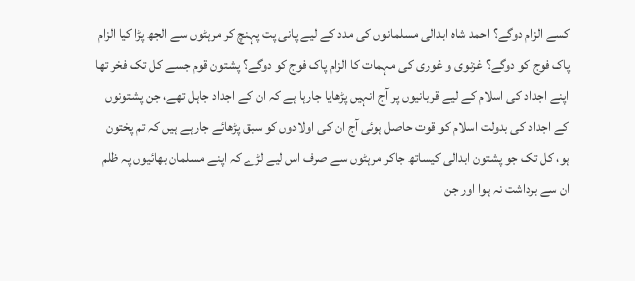کسے الزام دوگے؟ احمد شاہ ابدالی مسلمانوں کی مدد کے لیے پانی پت پہنچ کر مرہٹوں سے الجھ پڑا کیا الزام پاک فوج کو دوگے؟ غزنوی و غوری کی مہمات کا الزام پاک فوج کو دوگے؟ پشتون قوم جسے کل تک فخر تھا اپنے اجداد کی اسلام کے لیے قربانیوں پر آج انہیں پڑھایا جارہا ہے کہ ان کے اجداد جاہل تھے، جن پشتونوں کے اجداد کی بدولت اسلام کو قوت حاصل ہوئی آج ان کی اولادوں کو سبق پڑھائے جارہے ہیں کہ تم پختون ہو، کل تک جو پشتون ابدالی کیساتھ جاکر مرہٹوں سے صرف اس لیے لڑے کہ اپنے مسلمان بھائیوں پہ ظلم ان سے برداشت نہ ہوا اور جن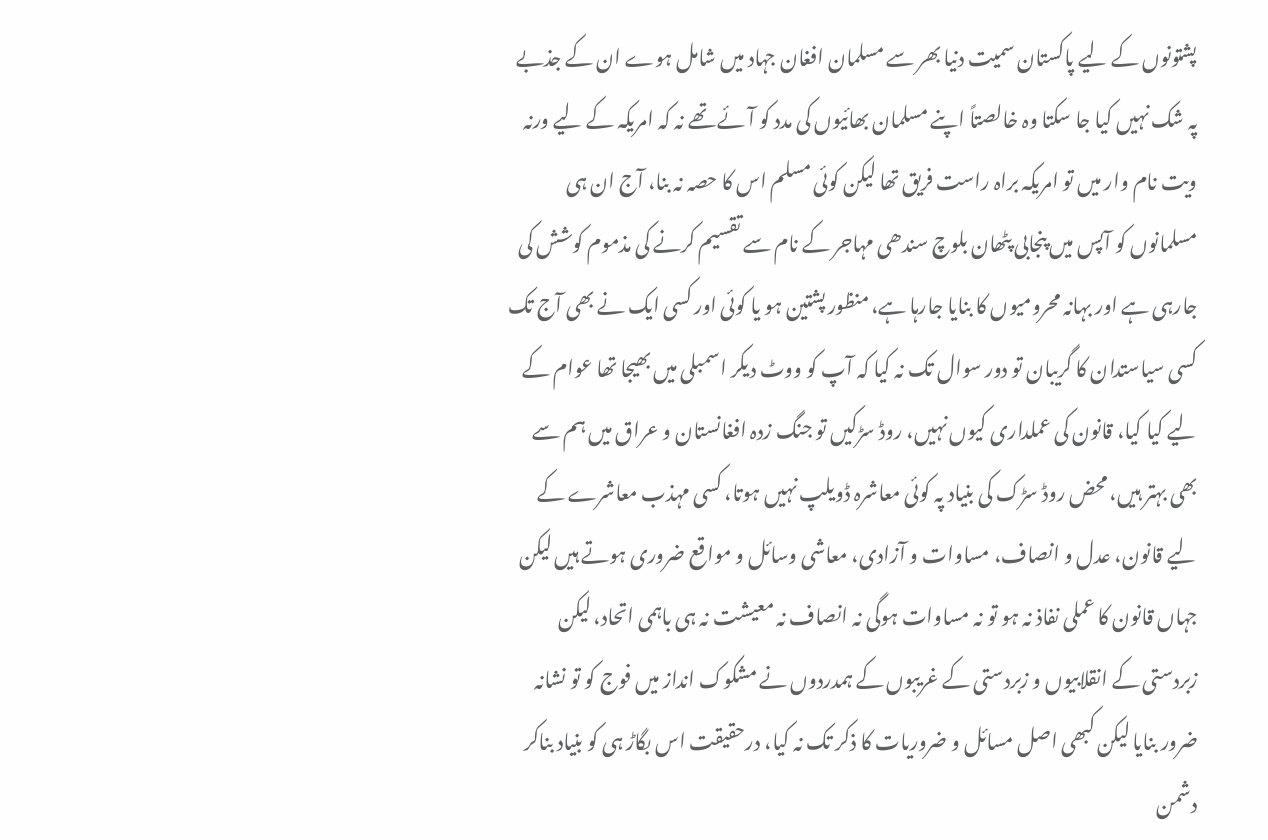پشتونوں کے لیے پاکستان سمیت دنیا بھر سے مسلمان افغان جہاد میں شامل ہوے ان کے جذبے پہ شک نہیں کیا جا سکتا وہ خالصتاً اپنے مسلمان بھائیوں کی مدد کو آئے تھے نہ کہ امریکہ کے لیے ورنہ ویت نام وار میں تو امریکہ براہ راست فریق تھا لیکن کوئی مسلم اس کا حصہ نہ بنا، آج ان ہی مسلمانوں کو آپس میں پنجابی پٹھان بلوچ سندھی مہاجر کے نام سے تقسیم کرنے کی مذموم کوشش کی جارہی ہے اور بہانہ محرومیوں کا بنایا جارہا ہے، منظور پشتین ہو یا کوئی اور کسی ایک نے بھی آج تک کسی سیاستدان کا گریبان تو دور سوال تک نہ کیا کہ آپ کو ووٹ دیکر اسمبلی میں بھیجا تھا عوام کے لیے کیا کیا، قانون کی عملداری کیوں نہیں، روڈ سڑکیں تو جنگ زدہ افغانستان و عراق میں ہم سے بھی بہتر ہیں، محض روڈ سڑک کی بنیاد پہ کوئی معاشرہ ڈویلپ نہیں ہوتا، کسی مہذب معاشرے کے لیے قانون، عدل و انصاف، مساوات و آزادی، معاشی وسائل و مواقع ضروری ہوتے ہیں لیکن جہاں قانون کا عملی نفاذ نہ ہو تو نہ مساوات ہوگی نہ انصاف نہ معیشت نہ ہی باہمی اتحاد، لیکن زبردستی کے انقلابیوں و زبردستی کے غریبوں کے ہمدردوں نے مشکوک انداز میں فوج کو تو نشانہ ضرور بنایا لیکن کبھی اصل مسائل و ضروریات کا ذکر تک نہ کیا، درحقیقت اس بگاڑ ہی کو بنیاد بناکر دشمن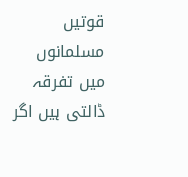قوتیں مسلمانوں میں تفرقہ ڈالتی ہیں اگر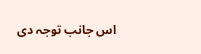اس جانب توجہ دی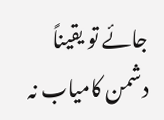جائے تو یقیناً دشمن کامیاب نہ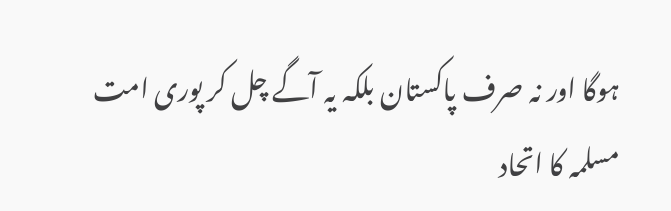ہوگا اور نہ صرف پاکستان بلکہ یہ آگے چل کر پوری امت مسلمہ کا اتحاد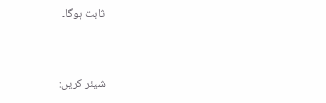ثابت ہوگا۔


شیئر کریں: